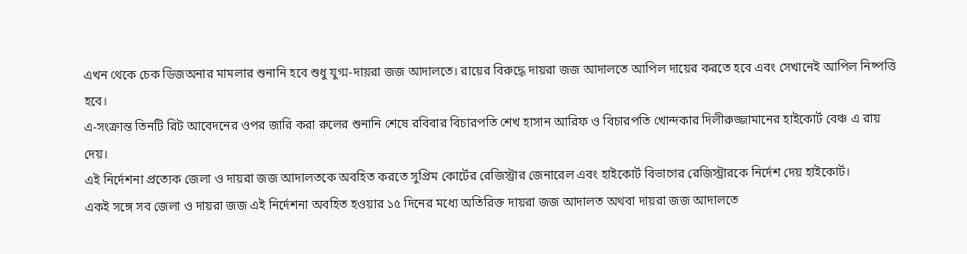এখন থেকে চেক ডিজঅনার মামলার শুনানি হবে শুধু যুগ্ম-দায়রা জজ আদালতে। রায়ের বিরুদ্ধে দায়রা জজ আদালতে আপিল দায়ের করতে হবে এবং সেখানেই আপিল নিষ্পত্তি হবে।
এ-সংক্রান্ত তিনটি রিট আবেদনের ওপর জারি করা রুলের শুনানি শেষে রবিবার বিচারপতি শেখ হাসান আরিফ ও বিচারপতি খোন্দকার দিলীরুজ্জামানের হাইকোর্ট বেঞ্চ এ রায় দেয়।
এই নির্দেশনা প্রত্যেক জেলা ও দায়রা জজ আদালতকে অবহিত করতে সুপ্রিম কোর্টের রেজিস্ট্রার জেনারেল এবং হাইকোর্ট বিভাগের রেজিস্ট্রারকে নির্দেশ দেয় হাইকোর্ট।
একই সঙ্গে সব জেলা ও দায়রা জজ এই নির্দেশনা অবহিত হওয়ার ১৫ দিনের মধ্যে অতিরিক্ত দায়রা জজ আদালত অথবা দায়রা জজ আদালতে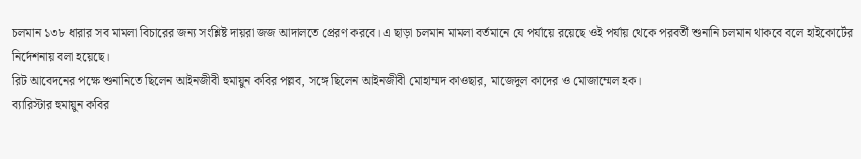চলমান ১৩৮ ধারার সব মামলা বিচারের জন্য সংশ্লিষ্ট দায়রা জজ আদালতে প্রেরণ করবে। এ ছাড়া চলমান মামলা বর্তমানে যে পর্যায়ে রয়েছে ওই পর্যায় থেকে পরবর্তী শুনানি চলমান থাকবে বলে হাইকোর্টের নির্দেশনায় বলা হয়েছে।
রিট আবেদনের পক্ষে শুনানিতে ছিলেন আইনজীবী হুমায়ুন কবির পল্লব, সঙ্গে ছিলেন আইনজীবী মোহাম্মদ কাওছার, মাজেদুল কাদের ও মোজাম্মেল হক।
ব্যারিস্টার হুমায়ুন কবির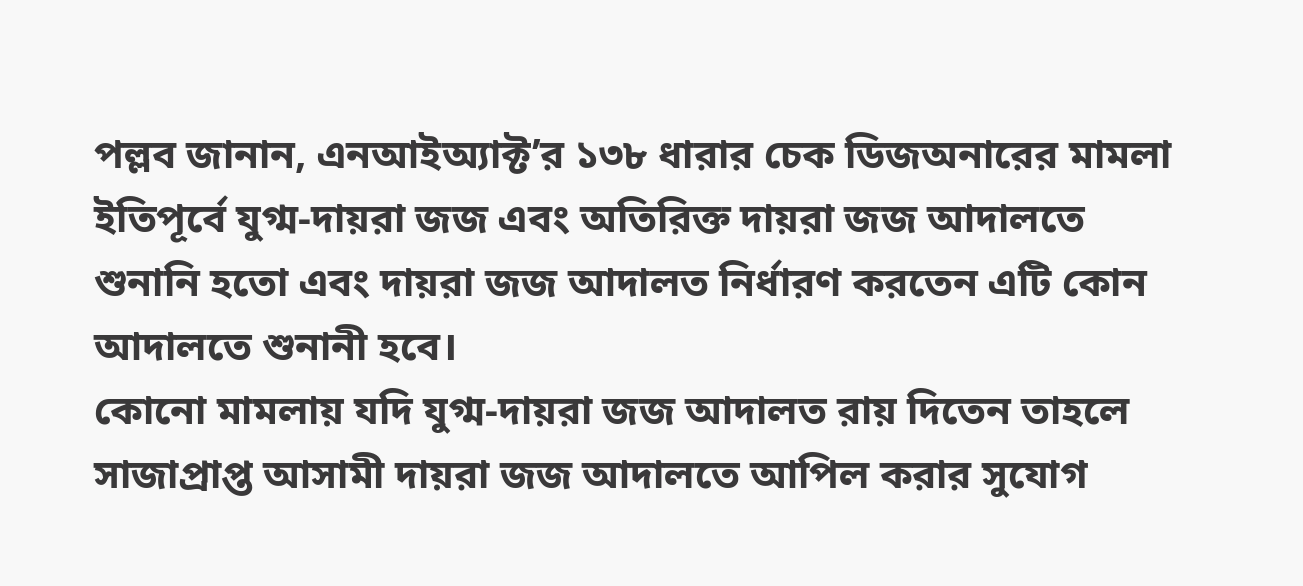পল্লব জানান, এনআইঅ্যাক্ট’র ১৩৮ ধারার চেক ডিজঅনারের মামলা ইতিপূর্বে যুগ্ম-দায়রা জজ এবং অতিরিক্ত দায়রা জজ আদালতে শুনানি হতো এবং দায়রা জজ আদালত নির্ধারণ করতেন এটি কোন আদালতে শুনানী হবে।
কোনো মামলায় যদি যুগ্ম-দায়রা জজ আদালত রায় দিতেন তাহলে সাজাপ্রাপ্ত আসামী দায়রা জজ আদালতে আপিল করার সুযোগ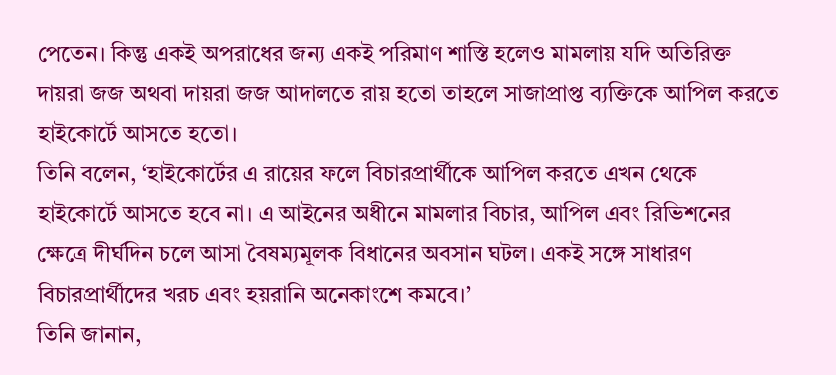পেতেন। কিন্তু একই অপরাধের জন্য একই পরিমাণ শাস্তি হলেও মামলায় যদি অতিরিক্ত দায়রা জজ অথবা দায়রা জজ আদালতে রায় হতো তাহলে সাজাপ্রাপ্ত ব্যক্তিকে আপিল করতে হাইকোর্টে আসতে হতো।
তিনি বলেন, ‘হাইকোর্টের এ রায়ের ফলে বিচারপ্রার্থীকে আপিল করতে এখন থেকে হাইকোর্টে আসতে হবে না। এ আইনের অধীনে মামলার বিচার, আপিল এবং রিভিশনের ক্ষেত্রে দীর্ঘদিন চলে আসা বৈষম্যমূলক বিধানের অবসান ঘটল। একই সঙ্গে সাধারণ বিচারপ্রার্থীদের খরচ এবং হয়রানি অনেকাংশে কমবে।’
তিনি জানান,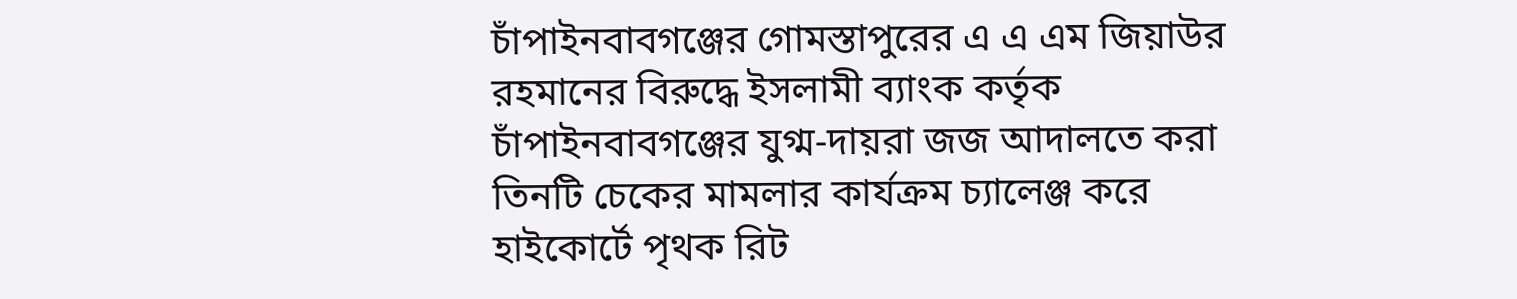চাঁপাইনবাবগঞ্জের গোমস্তাপুরের এ এ এম জিয়াউর রহমানের বিরুদ্ধে ইসলামী ব্যাংক কর্তৃক চাঁপাইনবাবগঞ্জের যুগ্ম-দায়রা জজ আদালতে করা তিনটি চেকের মামলার কার্যক্রম চ্যালেঞ্জ করে হাইকোর্টে পৃথক রিট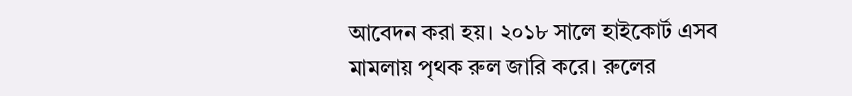আবেদন করা হয়। ২০১৮ সালে হাইকোর্ট এসব মামলায় পৃথক রুল জারি করে। রুলের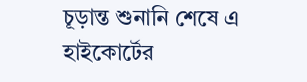চূড়ান্ত শুনানি শেষে এ হাইকোর্টের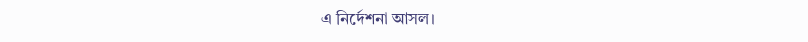এ নির্দেশনা আসল।